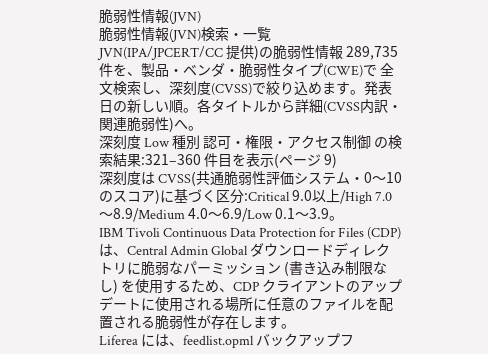脆弱性情報(JVN)
脆弱性情報(JVN)検索・一覧
JVN(IPA/JPCERT/CC 提供)の脆弱性情報 289,735 件を、製品・ベンダ・脆弱性タイプ(CWE)で 全文検索し、深刻度(CVSS)で絞り込めます。発表日の新しい順。各タイトルから詳細(CVSS内訳・関連脆弱性)へ。
深刻度 Low 種別 認可・権限・アクセス制御 の検索結果:321–360 件目を表示(ページ 9)
深刻度は CVSS(共通脆弱性評価システム・0〜10 のスコア)に基づく区分:Critical 9.0以上/High 7.0〜8.9/Medium 4.0〜6.9/Low 0.1〜3.9。
IBM Tivoli Continuous Data Protection for Files (CDP) は、Central Admin Global ダウンロードディレクトリに脆弱なパーミッション (書き込み制限なし) を使用するため、CDP クライアントのアップデートに使用される場所に任意のファイルを配置される脆弱性が存在します。
Liferea には、feedlist.opml バックアップフ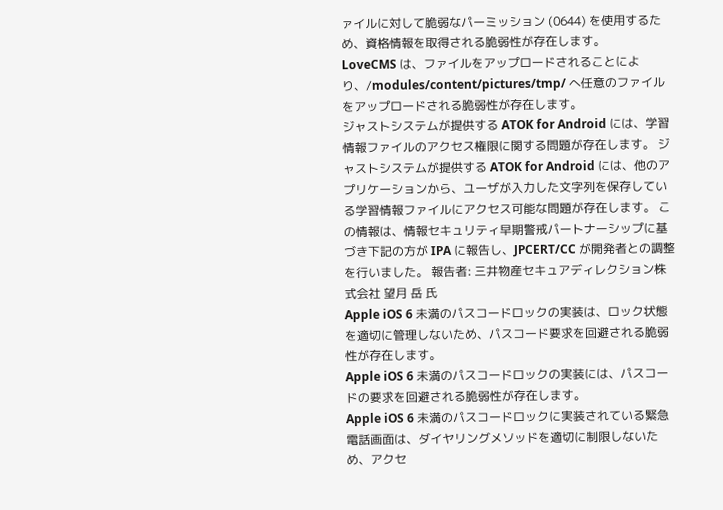ァイルに対して脆弱なパーミッション (0644) を使用するため、資格情報を取得される脆弱性が存在します。
LoveCMS は、ファイルをアップロードされることにより、/modules/content/pictures/tmp/ へ任意のファイルをアップロードされる脆弱性が存在します。
ジャストシステムが提供する ATOK for Android には、学習情報ファイルのアクセス権限に関する問題が存在します。 ジャストシステムが提供する ATOK for Android には、他のアプリケーションから、ユーザが入力した文字列を保存している学習情報ファイルにアクセス可能な問題が存在します。 この情報は、情報セキュリティ早期警戒パートナーシップに基づき下記の方が IPA に報告し、JPCERT/CC が開発者との調整を行いました。 報告者: 三井物産セキュアディレクション株式会社 望月 岳 氏
Apple iOS 6 未満のパスコードロックの実装は、ロック状態を適切に管理しないため、パスコード要求を回避される脆弱性が存在します。
Apple iOS 6 未満のパスコードロックの実装には、パスコードの要求を回避される脆弱性が存在します。
Apple iOS 6 未満のパスコードロックに実装されている緊急電話画面は、ダイヤリングメソッドを適切に制限しないため、アクセ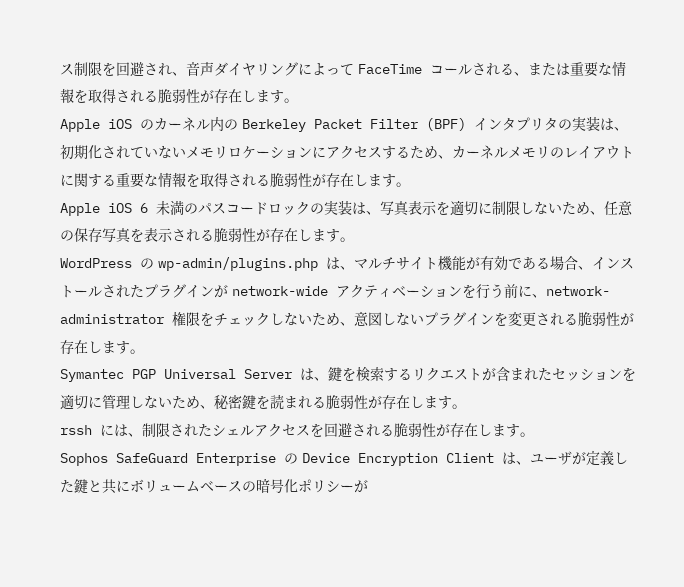ス制限を回避され、音声ダイヤリングによって FaceTime コールされる、または重要な情報を取得される脆弱性が存在します。
Apple iOS のカーネル内の Berkeley Packet Filter (BPF) インタプリタの実装は、初期化されていないメモリロケーションにアクセスするため、カーネルメモリのレイアウトに関する重要な情報を取得される脆弱性が存在します。
Apple iOS 6 未満のパスコードロックの実装は、写真表示を適切に制限しないため、任意の保存写真を表示される脆弱性が存在します。
WordPress の wp-admin/plugins.php は、マルチサイト機能が有効である場合、インストールされたプラグインが network-wide アクティベーションを行う前に、network-administrator 権限をチェックしないため、意図しないプラグインを変更される脆弱性が存在します。
Symantec PGP Universal Server は、鍵を検索するリクエストが含まれたセッションを適切に管理しないため、秘密鍵を読まれる脆弱性が存在します。
rssh には、制限されたシェルアクセスを回避される脆弱性が存在します。
Sophos SafeGuard Enterprise の Device Encryption Client は、ユーザが定義した鍵と共にボリュームベースの暗号化ポリシーが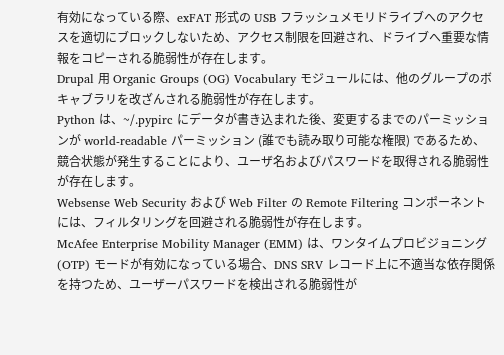有効になっている際、exFAT 形式の USB フラッシュメモリドライブへのアクセスを適切にブロックしないため、アクセス制限を回避され、ドライブへ重要な情報をコピーされる脆弱性が存在します。
Drupal 用 Organic Groups (OG) Vocabulary モジュールには、他のグループのボキャブラリを改ざんされる脆弱性が存在します。
Python は、~/.pypirc にデータが書き込まれた後、変更するまでのパーミッションが world-readable パーミッション (誰でも読み取り可能な権限) であるため、競合状態が発生することにより、ユーザ名およびパスワードを取得される脆弱性が存在します。
Websense Web Security および Web Filter の Remote Filtering コンポーネントには、フィルタリングを回避される脆弱性が存在します。
McAfee Enterprise Mobility Manager (EMM) は、ワンタイムプロビジョニング (OTP) モードが有効になっている場合、DNS SRV レコード上に不適当な依存関係を持つため、ユーザーパスワードを検出される脆弱性が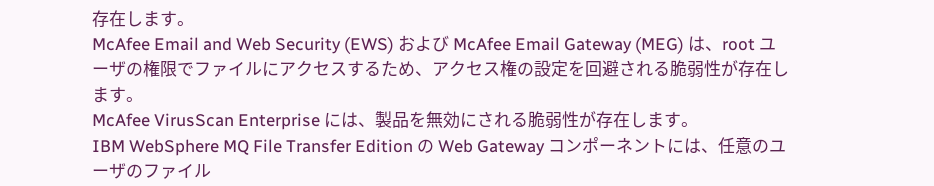存在します。
McAfee Email and Web Security (EWS) および McAfee Email Gateway (MEG) は、root ユーザの権限でファイルにアクセスするため、アクセス権の設定を回避される脆弱性が存在します。
McAfee VirusScan Enterprise には、製品を無効にされる脆弱性が存在します。
IBM WebSphere MQ File Transfer Edition の Web Gateway コンポーネントには、任意のユーザのファイル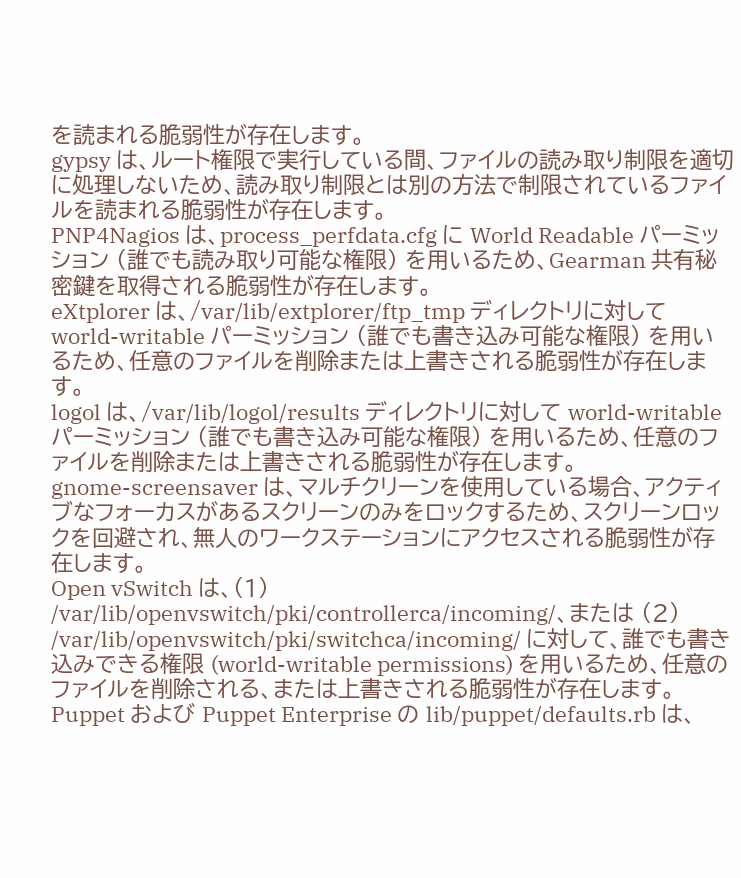を読まれる脆弱性が存在します。
gypsy は、ルート権限で実行している間、ファイルの読み取り制限を適切に処理しないため、読み取り制限とは別の方法で制限されているファイルを読まれる脆弱性が存在します。
PNP4Nagios は、process_perfdata.cfg に World Readable パーミッション (誰でも読み取り可能な権限) を用いるため、Gearman 共有秘密鍵を取得される脆弱性が存在します。
eXtplorer は、/var/lib/extplorer/ftp_tmp ディレクトリに対して world-writable パーミッション (誰でも書き込み可能な権限) を用いるため、任意のファイルを削除または上書きされる脆弱性が存在します。
logol は、/var/lib/logol/results ディレクトリに対して world-writable パーミッション (誰でも書き込み可能な権限) を用いるため、任意のファイルを削除または上書きされる脆弱性が存在します。
gnome-screensaver は、マルチクリーンを使用している場合、アクティブなフォーカスがあるスクリーンのみをロックするため、スクリーンロックを回避され、無人のワークステーションにアクセスされる脆弱性が存在します。
Open vSwitch は、(1) /var/lib/openvswitch/pki/controllerca/incoming/、または (2) /var/lib/openvswitch/pki/switchca/incoming/ に対して、誰でも書き込みできる権限 (world-writable permissions) を用いるため、任意のファイルを削除される、または上書きされる脆弱性が存在します。
Puppet および Puppet Enterprise の lib/puppet/defaults.rb は、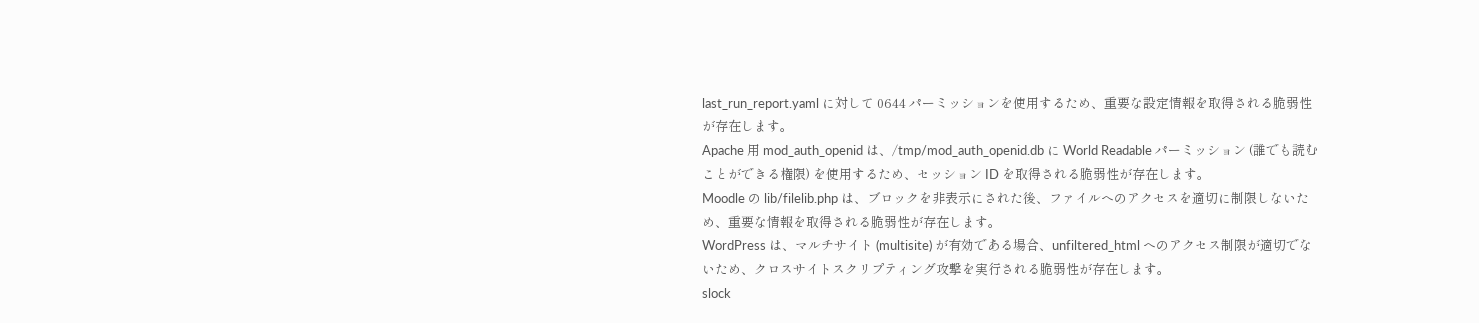last_run_report.yaml に対して 0644 パーミッションを使用するため、重要な設定情報を取得される脆弱性が存在します。
Apache 用 mod_auth_openid は、/tmp/mod_auth_openid.db に World Readable パーミッション (誰でも読むことができる権限) を使用するため、セッション ID を取得される脆弱性が存在します。
Moodle の lib/filelib.php は、ブロックを非表示にされた後、ファイルへのアクセスを適切に制限しないため、重要な情報を取得される脆弱性が存在します。
WordPress は、マルチサイト (multisite) が有効である場合、unfiltered_html へのアクセス制限が適切でないため、クロスサイトスクリプティング攻撃を実行される脆弱性が存在します。
slock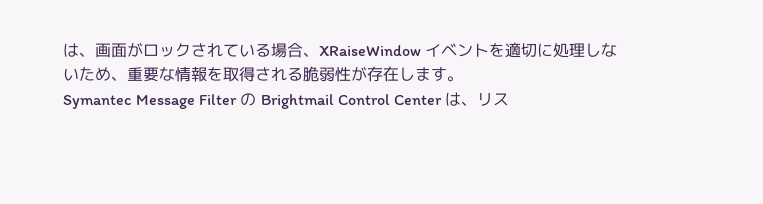は、画面がロックされている場合、XRaiseWindow イベントを適切に処理しないため、重要な情報を取得される脆弱性が存在します。
Symantec Message Filter の Brightmail Control Center は、リス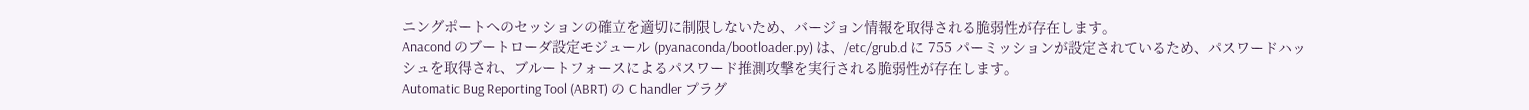ニングポートへのセッションの確立を適切に制限しないため、バージョン情報を取得される脆弱性が存在します。
Anacond のブートローダ設定モジュール (pyanaconda/bootloader.py) は、/etc/grub.d に 755 パーミッションが設定されているため、パスワードハッシュを取得され、ブルートフォースによるパスワード推測攻撃を実行される脆弱性が存在します。
Automatic Bug Reporting Tool (ABRT) の C handler プラグ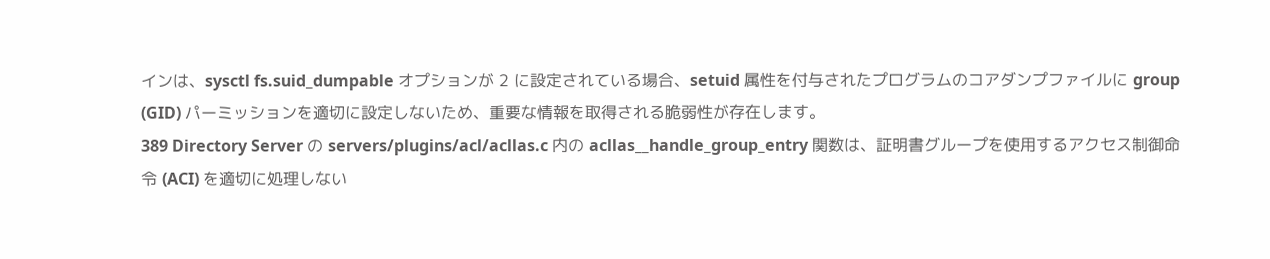インは、sysctl fs.suid_dumpable オプションが 2 に設定されている場合、setuid 属性を付与されたプログラムのコアダンプファイルに group (GID) パーミッションを適切に設定しないため、重要な情報を取得される脆弱性が存在します。
389 Directory Server の servers/plugins/acl/acllas.c 内の acllas__handle_group_entry 関数は、証明書グループを使用するアクセス制御命令 (ACI) を適切に処理しない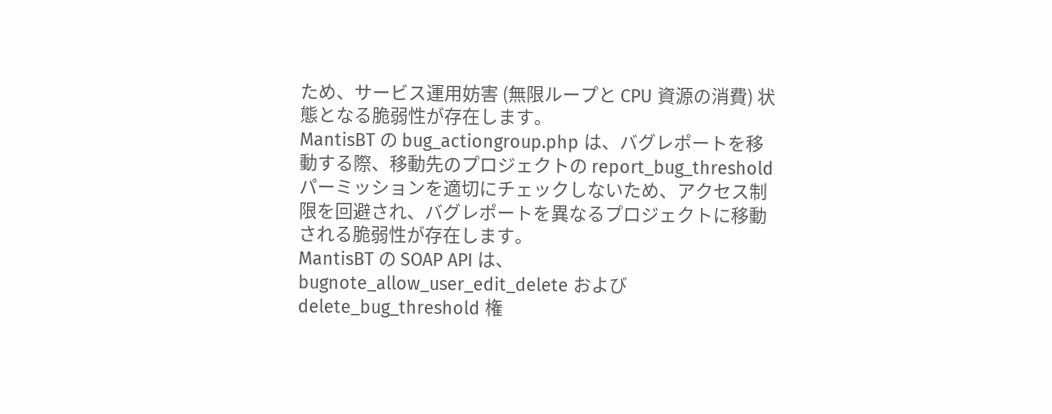ため、サービス運用妨害 (無限ループと CPU 資源の消費) 状態となる脆弱性が存在します。
MantisBT の bug_actiongroup.php は、バグレポートを移動する際、移動先のプロジェクトの report_bug_threshold パーミッションを適切にチェックしないため、アクセス制限を回避され、バグレポートを異なるプロジェクトに移動される脆弱性が存在します。
MantisBT の SOAP API は、bugnote_allow_user_edit_delete および delete_bug_threshold 権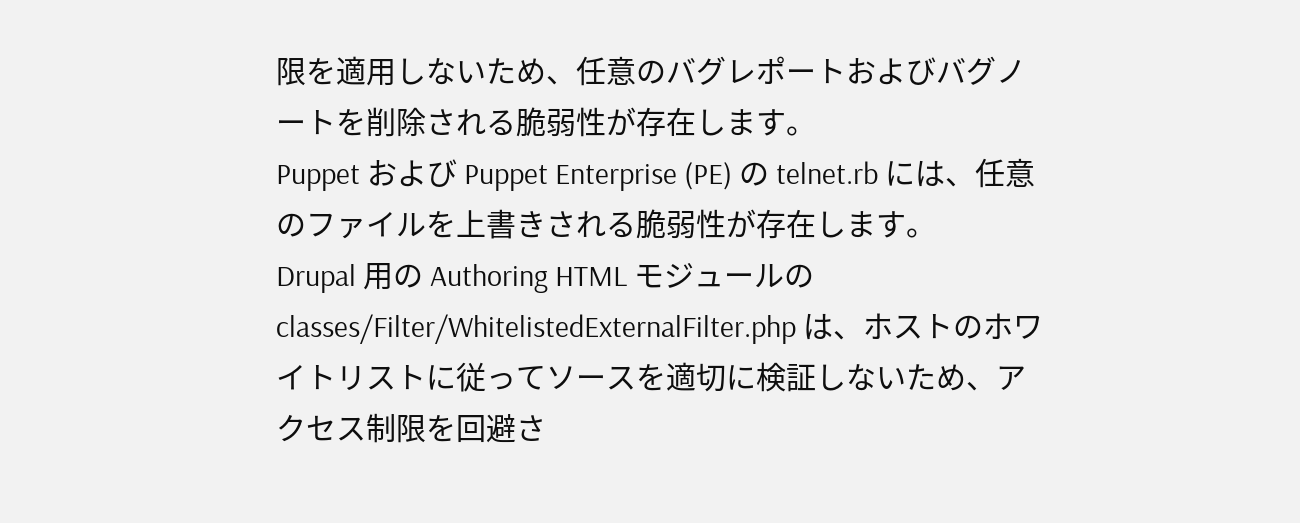限を適用しないため、任意のバグレポートおよびバグノートを削除される脆弱性が存在します。
Puppet および Puppet Enterprise (PE) の telnet.rb には、任意のファイルを上書きされる脆弱性が存在します。
Drupal 用の Authoring HTML モジュールの classes/Filter/WhitelistedExternalFilter.php は、ホストのホワイトリストに従ってソースを適切に検証しないため、アクセス制限を回避さ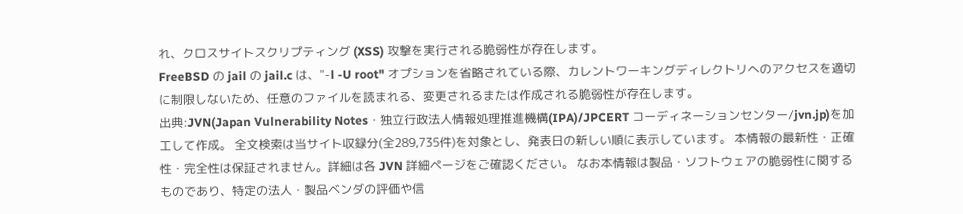れ、クロスサイトスクリプティング (XSS) 攻撃を実行される脆弱性が存在します。
FreeBSD の jail の jail.c は、"-l -U root" オプションを省略されている際、カレントワーキングディレクトリへのアクセスを適切に制限しないため、任意のファイルを読まれる、変更されるまたは作成される脆弱性が存在します。
出典:JVN(Japan Vulnerability Notes・独立行政法人情報処理推進機構(IPA)/JPCERT コーディネーションセンター/jvn.jp)を加工して作成。 全文検索は当サイト収録分(全289,735件)を対象とし、発表日の新しい順に表示しています。 本情報の最新性・正確性・完全性は保証されません。詳細は各 JVN 詳細ページをご確認ください。 なお本情報は製品・ソフトウェアの脆弱性に関するものであり、特定の法人・製品ベンダの評価や信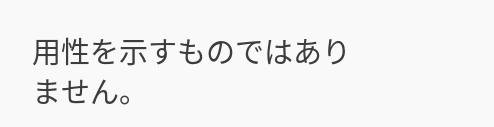用性を示すものではありません。